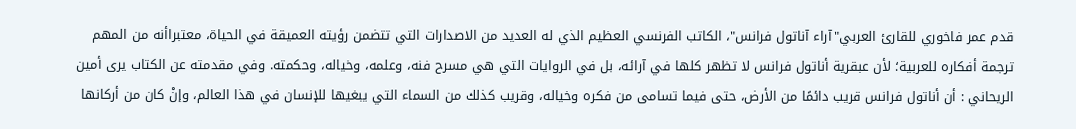قدم عمر فاخوري للقارئ العربي"آراء آناتول فرانس"، الكاتب الفرنسي العظيم الذي له العديد من الاصدارات التي تتضمن رؤيته العميقة في الحياة، معتبراأنه من المهم ترجمة أفكاره للعربية؛ لأن عبقرية أناتول فرانس لا تظهر كلها في آرائه، بل في الروايات التي هي مسرح فنه، وعلمه، وخياله، وحكمته. وفي مقدمته عن الكتاب يرى أمين الريحاني : أن أناتول فرانس قريب دائمًا من الأرض، حتى فيما تسامى من فكره وخياله، وقريب كذلك من السماء التي يبغيها للإنسان في هذا العالم، وإنْ كان من أركانها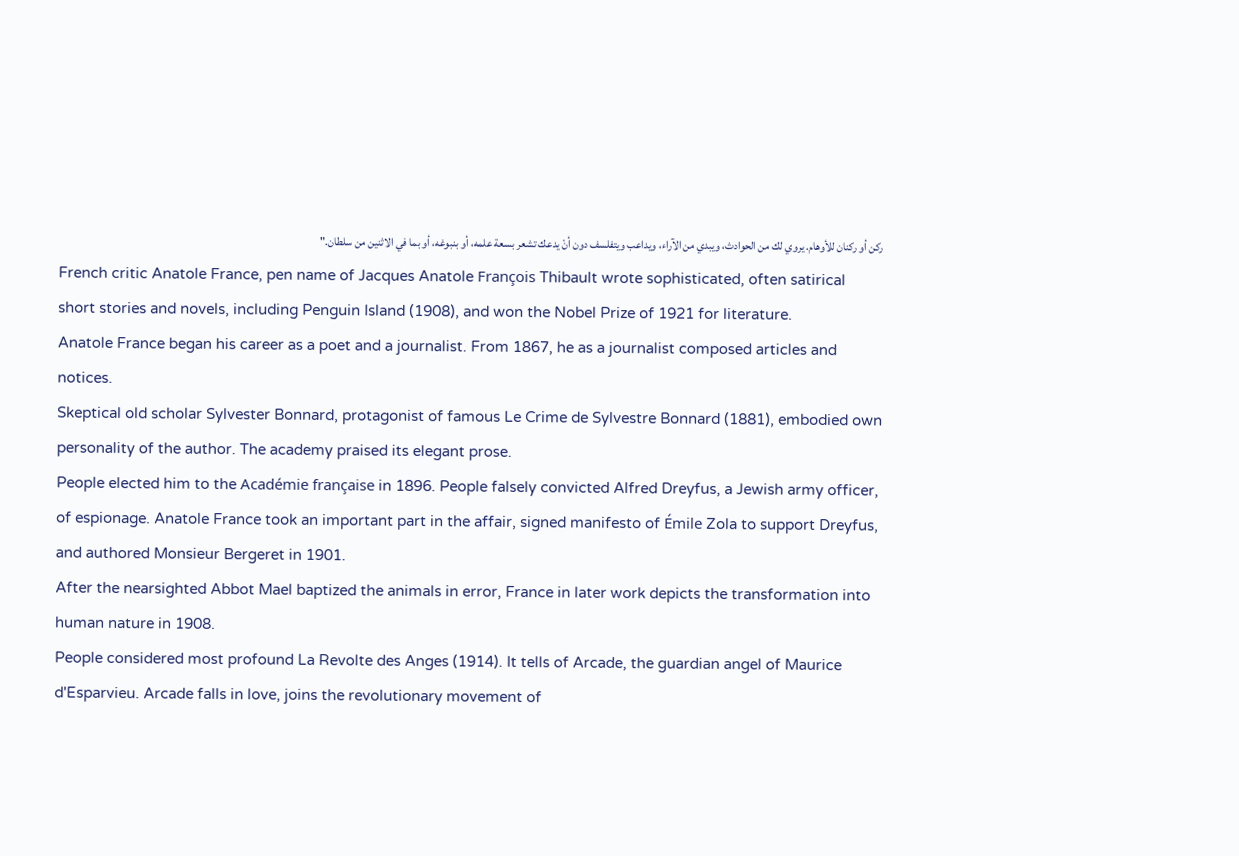ركن أو ركنان للأوهام. يروي لك من الحوادث، ويبدي من الآراء، ويداعب ويتفلسف دون أنْ يدعك تشعر بسعة علمه، أو بنبوغه، أو بما في الاثنين من سلطان."
French critic Anatole France, pen name of Jacques Anatole François Thibault wrote sophisticated, often satirical short stories and novels, including Penguin Island (1908), and won the Nobel Prize of 1921 for literature.
Anatole France began his career as a poet and a journalist. From 1867, he as a journalist composed articles and notices.
Skeptical old scholar Sylvester Bonnard, protagonist of famous Le Crime de Sylvestre Bonnard (1881), embodied own personality of the author. The academy praised its elegant prose.
People elected him to the Académie française in 1896. People falsely convicted Alfred Dreyfus, a Jewish army officer, of espionage. Anatole France took an important part in the affair, signed manifesto of Émile Zola to support Dreyfus, and authored Monsieur Bergeret in 1901.
After the nearsighted Abbot Mael baptized the animals in error, France in later work depicts the transformation into human nature in 1908.
People considered most profound La Revolte des Anges (1914). It tells of Arcade, the guardian angel of Maurice d'Esparvieu. Arcade falls in love, joins the revolutionary movement of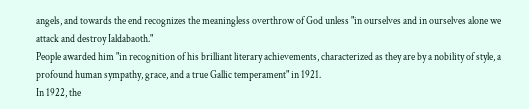angels, and towards the end recognizes the meaningless overthrow of God unless "in ourselves and in ourselves alone we attack and destroy Ialdabaoth."
People awarded him "in recognition of his brilliant literary achievements, characterized as they are by a nobility of style, a profound human sympathy, grace, and a true Gallic temperament" in 1921.
In 1922, the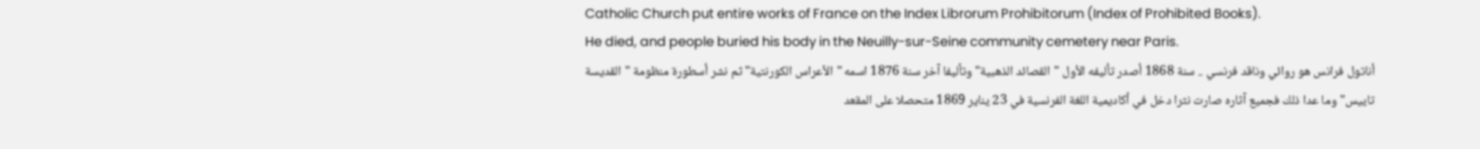Catholic Church put entire works of France on the Index Librorum Prohibitorum (Index of Prohibited Books).
He died, and people buried his body in the Neuilly-sur-Seine community cemetery near Paris.
أناتول فرانس هو روائي وناقد فرنسي .. سنة 1868 أصدر تأليفه الأول "القصائد الذهبية" وتأليفا آخر سنة 1876 اسمه "الأعراس الكورنتية" ثم نشر أسطورة منظومة "القديسة تاييس" وما عدا ذلك فجميع آثاره صارت نثرا دخل في أكاديمية اللغة الفرنسية في 23 يناير 1869 متحصلا على المقعد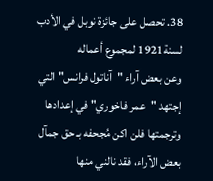38. تحصل على جائزة نوبل في الأدب لسنة1921 لمجموع أعماله
وعن بعض آراء "آناتول فرانس" التي إجتهد "عمر فاخوري" في إعدادها وترجمتها فلن اكن مُجحفه بـ حق جمآل بعض الآراء، فقد نالني منها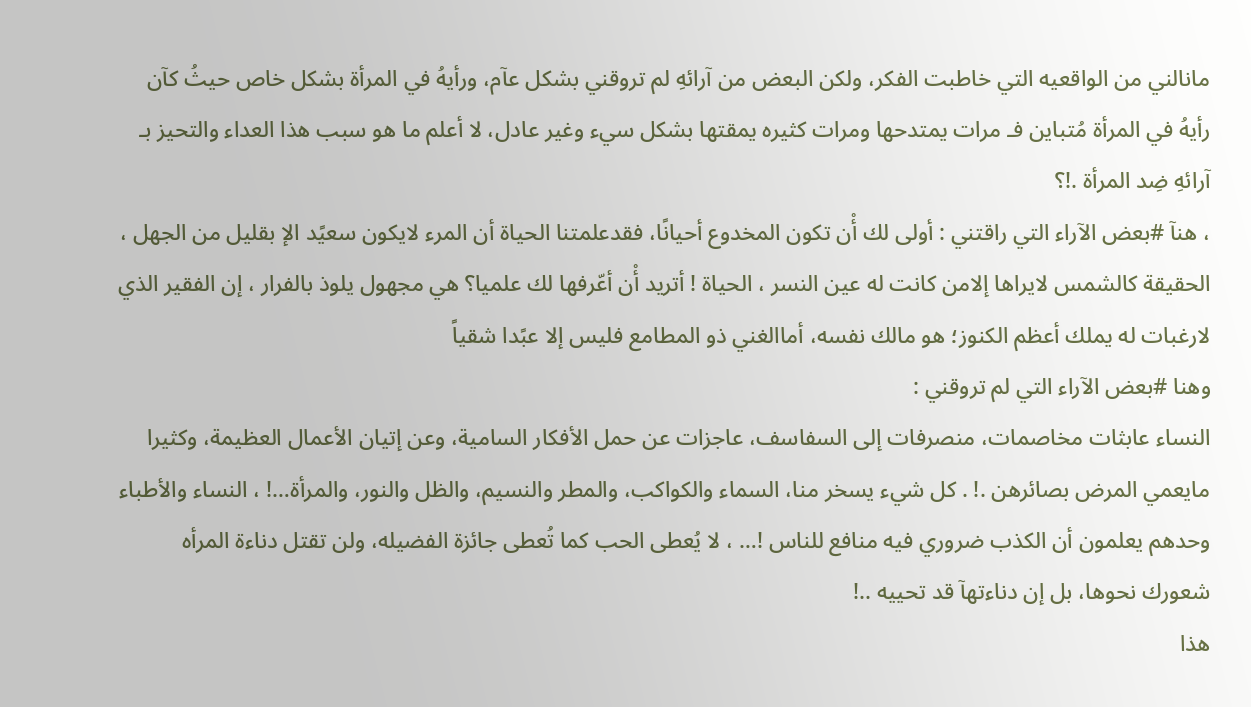مانالني من الواقعيه التي خاطبت الفكر، ولكن البعض من آرائهِ لم تروقني بشكل عآم، ورأيهُ في المرأة بشكل خاص حيثُ كآن رأيهُ في المرأة مُتباين فـ مرات يمتدحها ومرات كثيره يمقتها بشكل سيء وغير عادل، لا أعلم ما هو سبب هذا العداء والتحيز بـ آرائهِ ضِد المرأة .!؟
، هنآ #بعض الآراء التي راقتني : أولى لك أْن تكون المخدوع أحيانًا، فقدعلمتنا الحياة أن المرء لايكون سعيًد الإ بقليل من الجهل ، الحقيقة كالشمس لايراها إلامن كانت له عين النسر ، الحياة ! أتريد أْن أعّرفها لك علميا؟ هي مجهول يلوذ بالفرار ، إن الفقير الذي لارغبات له يملك أعظم الكنوز؛ هو مالك نفسه، أماالغني ذو المطامع فليس إلا عبًدا شقياً
وهنا #بعض الآراء التي لم تروقني :
النساء عابثات مخاصمات، منصرفات إلى السفاسف، عاجزات عن حمل الأفكار السامية، وعن إتيان الأعمال العظيمة، وكثيرا مايعمي المرض بصائرهن .! . كل شيء يسخر منا، السماء والكواكب، والمطر والنسيم، والظل والنور، والمرأة…! ، النساء والأطباء وحدهم يعلمون أن الكذب ضروري فيه منافع للناس !… ، لا يُعطى الحب كما تُعطى جائزة الفضيله، ولن تقتل دناءة المرأه شعورك نحوها، بل إن دناءتهآ قد تحييه ..!
هذا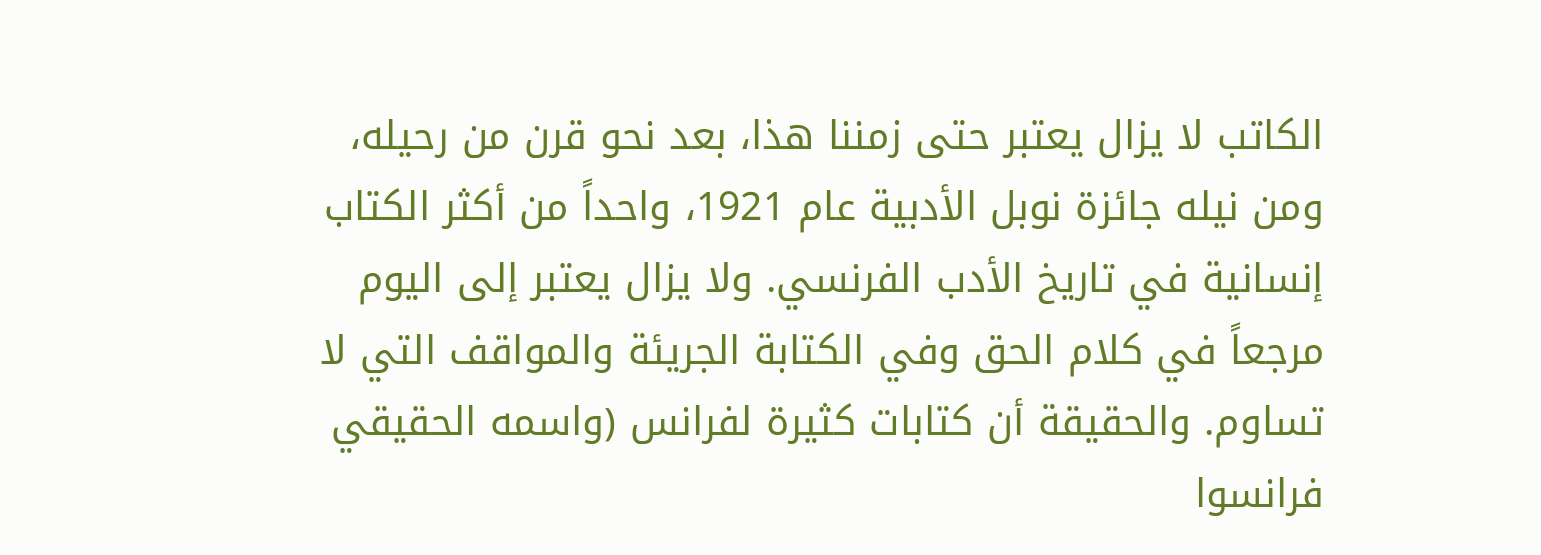الكاتب لا يزال يعتبر حتى زمننا هذا، بعد نحو قرن من رحيله، ومن نيله جائزة نوبل الأدبية عام 1921، واحداً من أكثر الكتاب إنسانية في تاريخ الأدب الفرنسي. ولا يزال يعتبر إلى اليوم مرجعاً في كلام الحق وفي الكتابة الجريئة والمواقف التي لا تساوم. والحقيقة أن كتابات كثيرة لفرانس (واسمه الحقيقي فرانسوا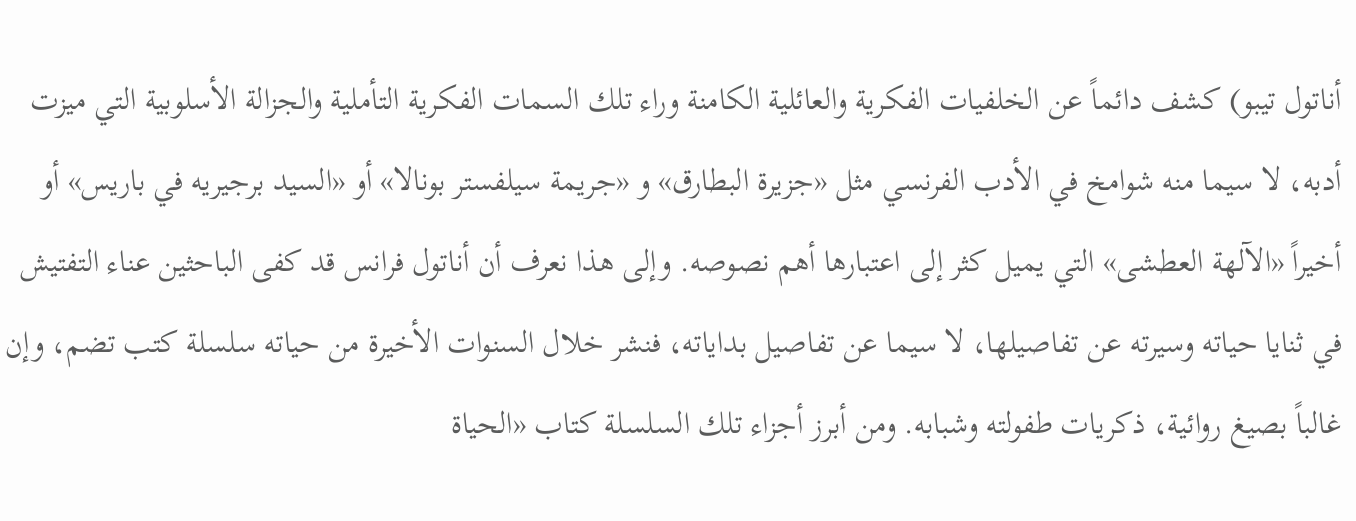أناتول تيبو) كشف دائماً عن الخلفيات الفكرية والعائلية الكامنة وراء تلك السمات الفكرية التأملية والجزالة الأسلوبية التي ميزت أدبه، لا سيما منه شوامخ في الأدب الفرنسي مثل «جزيرة البطارق» و «جريمة سيلفستر بونالا» أو «السيد برجيريه في باريس» أو أخيراً «الآلهة العطشى» التي يميل كثر إلى اعتبارها أهم نصوصه. وإلى هذا نعرف أن أناتول فرانس قد كفى الباحثين عناء التفتيش في ثنايا حياته وسيرته عن تفاصيلها، لا سيما عن تفاصيل بداياته، فنشر خلال السنوات الأخيرة من حياته سلسلة كتب تضم، وإن غالباً بصيغ روائية، ذكريات طفولته وشبابه. ومن أبرز أجزاء تلك السلسلة كتاب «الحياة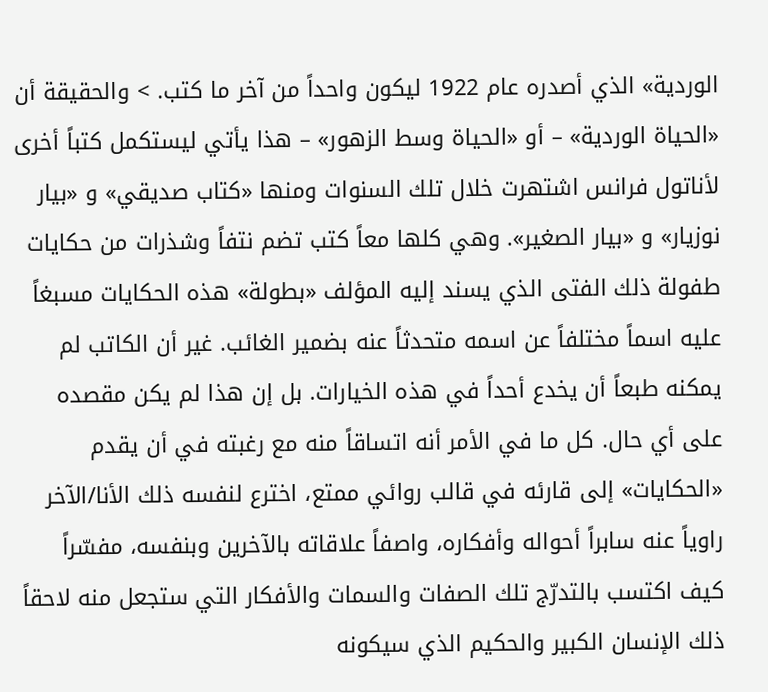الوردية» الذي أصدره عام 1922 ليكون واحداً من آخر ما كتب. > والحقيقة أن «الحياة الوردية» – أو «الحياة وسط الزهور» – هذا يأتي ليستكمل كتباً أخرى لأناتول فرانس اشتهرت خلال تلك السنوات ومنها «كتاب صديقي» و «بيار نوزيار» و «بيار الصغير». وهي كلها معاً كتب تضم نتفاً وشذرات من حكايات طفولة ذلك الفتى الذي يسند إليه المؤلف «بطولة» هذه الحكايات مسبغاً عليه اسماً مختلفاً عن اسمه متحدثاً عنه بضمير الغائب. غير أن الكاتب لم يمكنه طبعاً أن يخدع أحداً في هذه الخيارات. بل إن هذا لم يكن مقصده على أي حال. كل ما في الأمر أنه اتساقاً منه مع رغبته في أن يقدم «الحكايات» إلى قارئه في قالب روائي ممتع، اخترع لنفسه ذلك الأنا/الآخر راوياً عنه سابراً أحواله وأفكاره، واصفاً علاقاته بالآخرين وبنفسه، مفسّراً كيف اكتسب بالتدرّج تلك الصفات والسمات والأفكار التي ستجعل منه لاحقاً ذلك الإنسان الكبير والحكيم الذي سيكونه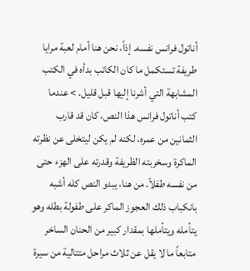أناتول فرانس نفسه. إذاً، نحن هنا أمام لعبة مرايا طريفة تستكمل ما كان الكاتب بدأه في الكتب المشابهة التي أشرنا إليها قبل قليل. > عندما كتب أناتول فرانس هذا النص، كان قد قارب الثمانين من عمره، لكنه لم يكن ليتخلى عن نظرته الماكرة وسخربته الظريفة وقدرته على الهزء حتى من نفسه طفلاً. من هنا، يبدو النص كله أشبه بانكباب ذلك العجوز الماكر على طفولة بطله وهو يتأمله ويتأملها بمقدار كبير من الحنان الساخر متابعاً ما لا يقل عن ثلاث مراحل متتالية من سيرة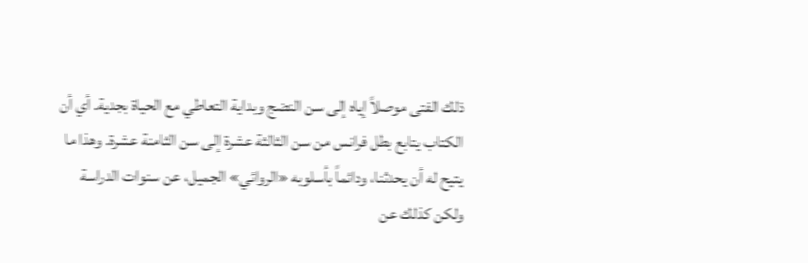ذلك الفتى موصلاً إياه إلى سن النضج وبداية التعاطي مع الحياة بجدية. أي أن الكتاب يتابع بطل فرانس من سن الثالثة عشرة إلى سن الثامنة عشرة. وهذا ما يتيح له أن يحدثنا، ودائماً بأسلوبه «الروائي» الجميل، عن سنوات الدراسة ولكن كذلك عن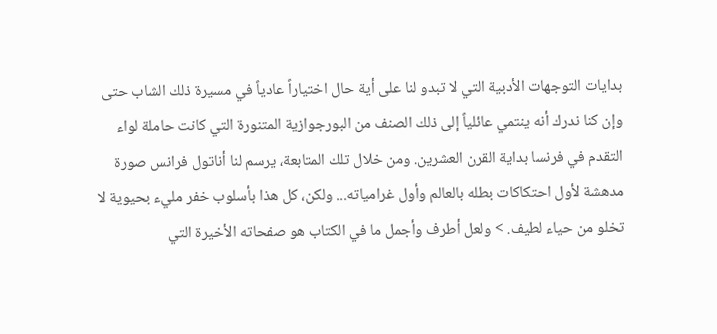بدايات التوجهات الأدبية التي لا تبدو لنا على أية حال اختياراً عادياً في مسيرة ذلك الشاب حتى وإن كنا ندرك أنه ينتمي عائلياً إلى ذلك الصنف من البورجوازية المتنورة التي كانت حاملة لواء التقدم في فرنسا بداية القرن العشرين. ومن خلال تلك المتابعة، يرسم لنا أناتول فرانس صورة مدهشة لأول احتكاكات بطله بالعالم وأول غرامياته... ولكن، كل هذا بأسلوب خفر مليء بحيوية لا تخلو من حياء لطيف. > ولعل أطرف وأجمل ما في الكتاب هو صفحاته الأخيرة التي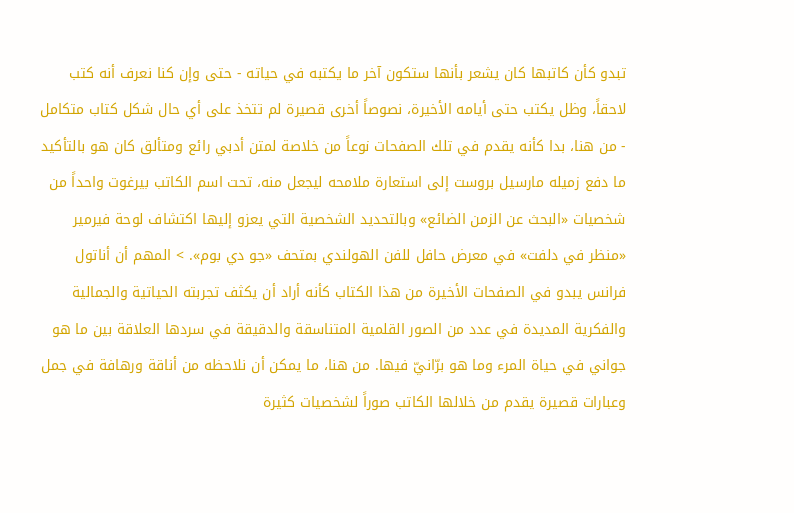تبدو كأن كاتبها كان يشعر بأنها ستكون آخر ما يكتبه في حياته - حتى وإن كنا نعرف أنه كتب لاحقاً، وظل يكتب حتى أيامه الأخيرة، نصوصاً أخرى قصيرة لم تتخذ على أي حال شكل كتاب متكامل - من هنا، بدا كأنه يقدم في تلك الصفحات نوعاً من خلاصة لمتن أدبي رائع ومتألق كان هو بالتأكيد ما دفع زميله مارسيل بروست إلى استعارة ملامحه ليجعل منه، تحت اسم الكاتب بيرغوت واحداً من شخصيات «البحث عن الزمن الضائع» وبالتحديد الشخصية التي يعزو إليها اكتشاف لوحة فيرمير «منظر في دلفت» في معرض حافل للفن الهولندي بمتحف «جو دي بوم». > المهم أن أناتول فرانس يبدو في الصفحات الأخيرة من هذا الكتاب كأنه أراد أن يكثف تجربته الحياتية والجمالية والفكرية المديدة في عدد من الصور القلمية المتناسقة والدقيقة في سردها العلاقة بين ما هو جواني في حياة المرء وما هو برّانيّ فيها. من هنا، ما يمكن أن نلاحظه من أناقة ورهافة في جمل وعبارات قصيرة يقدم من خلالها الكاتب صوراً لشخصيات كثيرة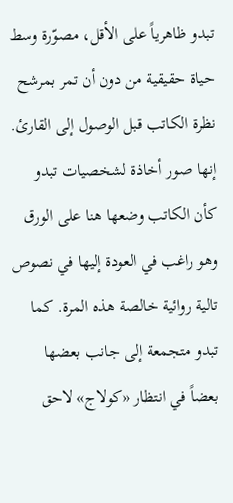تبدو ظاهرياً على الأقل، مصوّرة وسط حياة حقيقية من دون أن تمر بمرشح نظرة الكاتب قبل الوصول إلى القارئ. إنها صور أخاذة لشخصيات تبدو كأن الكاتب وضعها هنا على الورق وهو راغب في العودة إليها في نصوص تالية روائية خالصة هذه المرة. كما تبدو متجمعة إلى جانب بعضها بعضاً في انتظار «كولاج» لاحق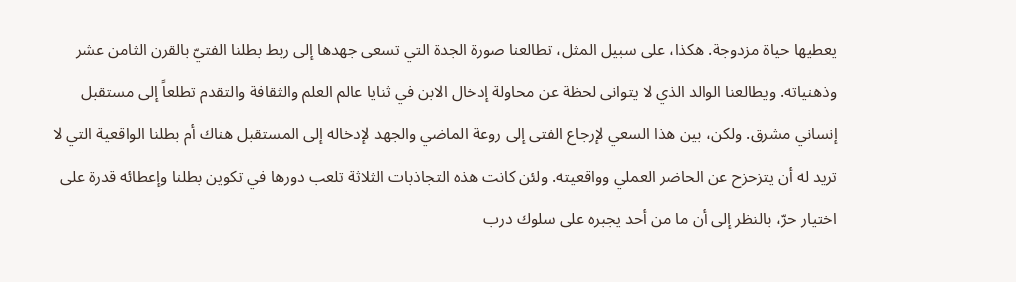يعطيها حياة مزدوجة. هكذا، على سبيل المثل، تطالعنا صورة الجدة التي تسعى جهدها إلى ربط بطلنا الفتيّ بالقرن الثامن عشر وذهنياته. ويطالعنا الوالد الذي لا يتوانى لحظة عن محاولة إدخال الابن في ثنايا عالم العلم والثقافة والتقدم تطلعاً إلى مستقبل إنساني مشرق. ولكن، بين هذا السعي لإرجاع الفتى إلى روعة الماضي والجهد لإدخاله إلى المستقبل هناك أم بطلنا الواقعية التي لا تريد له أن يتزحزح عن الحاضر العملي وواقعيته. ولئن كانت هذه التجاذبات الثلاثة تلعب دورها في تكوين بطلنا وإعطائه قدرة على اختيار حرّ، بالنظر إلى أن ما من أحد يجبره على سلوك درب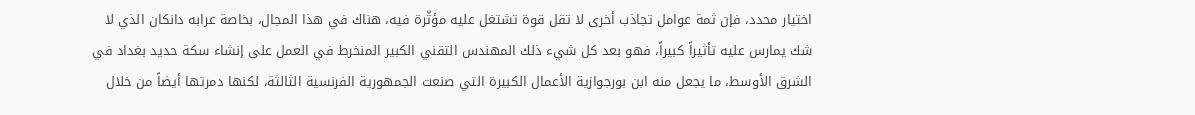اختيار محدد، فإن ثمة عوامل تجاذب أخرى لا تقل قوة تشتغل عليه مؤثّرة فيه، هناك في هذا المجال، بخاصة عرابه دانكان الذي لا شك يمارس عليه تأثيراً كبيراً، فهو بعد كل شيء ذلك المهندس التقني الكبير المنخرط في العمل على إنشاء سكة حديد بغداد في الشرق الأوسط، ما يجعل منه ابن بورجوازية الأعمال الكبيرة التي صنعت الجمهورية الفرنسية الثالثة، لكنها دمرتها أيضاً من خلال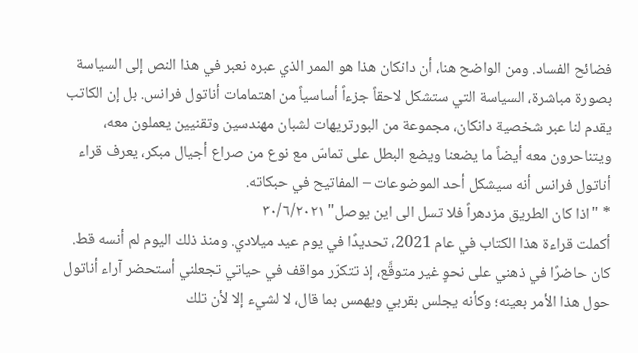فضائح الفساد. ومن الواضح هنا، أن دانكان هذا هو الممر الذي عبره نعبر في هذا النص إلى السياسة بصورة مباشرة، السياسة التي ستشكل لاحقاً جزءاً أساسياً من اهتمامات أناتول فرانس. بل إن الكاتب يقدم لنا عبر شخصية دانكان، مجموعة من البورتريهات لشبان مهندسين وتقنيين يعملون معه، ويتناحرون معه أيضاً ما يضعنا ويضع البطل على تماسّ مع نوع من صراع أجيال مبكر، يعرف قراء أناتول فرانس أنه سيشكل أحد الموضوعات – المفاتيح في حبكاته.
* "اذا كان الطريق مزدهراً فلا تسل الى اين يوصل" ٣٠/٦/٢٠٢١
أكملت قراءة هذا الكتاب في عام 2021، تحديدًا في يوم عيد ميلادي. ومنذ ذلك اليوم لم أنسه قط. كان حاضرًا في ذهني على نحوٍ غير متوقَّع، إذ تتكرّر مواقف في حياتي تجعلني أستحضر آراء أناتول حول هذا الأمر بعينه؛ وكأنه يجلس بقربي ويهمس بما قال، لا لشيء إلا لأن تلك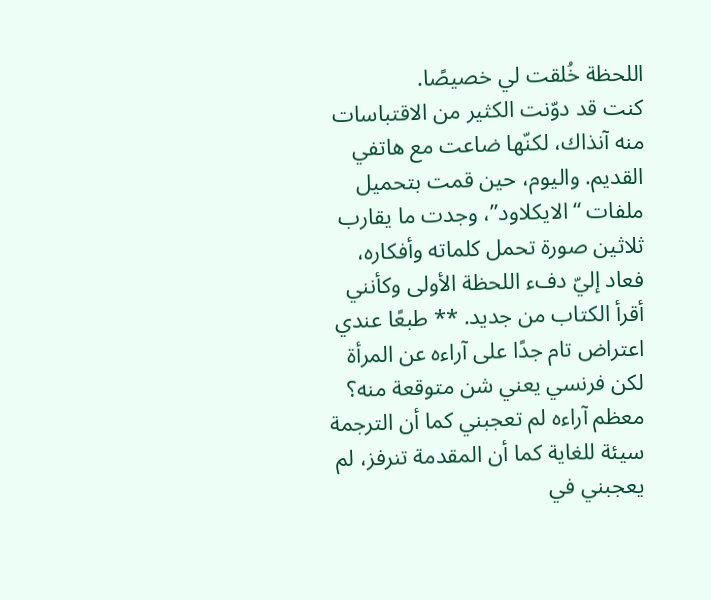اللحظة خُلقت لي خصيصًا.
كنت قد دوّنت الكثير من الاقتباسات منه آنذاك، لكنّها ضاعت مع هاتفي القديم. واليوم، حين قمت بتحميل ملفات “الايكلاود”، وجدت ما يقارب ثلاثين صورة تحمل كلماته وأفكاره، فعاد إليّ دفء اللحظة الأولى وكأنني أقرأ الكتاب من جديد. ** طبعًا عندي اعتراض تام جدًا على آراءه عن المرأة لكن فرنسي يعني شن متوقعة منه؟
معظم آراءه لم تعجبني كما أن الترجمة سيئة للغاية كما أن المقدمة تنرفز، لم يعجبني في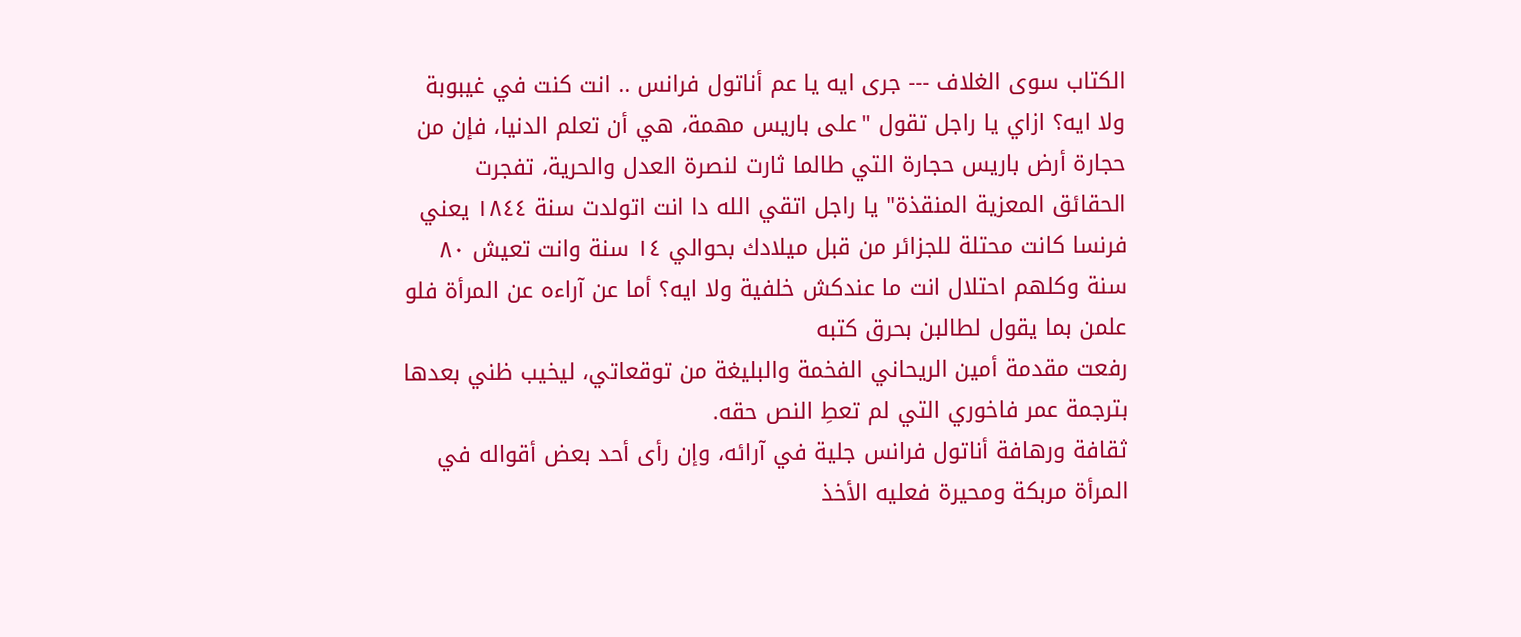الكتاب سوى الغلاف --- جرى ايه يا عم أناتول فرانس .. انت كنت في غيبوبة ولا ايه؟ ازاي يا راجل تقول "على باريس مهمة، هي أن تعلم الدنيا، فإن من حجارة أرض باريس حجارة التي طالما ثارت لنصرة العدل والحرية، تفجرت الحقائق المعزية المنقذة" يا راجل اتقي الله دا انت اتولدت سنة ١٨٤٤ يعني فرنسا كانت محتلة للجزائر من قبل ميلادك بحوالي ١٤ سنة وانت تعيش ٨٠ سنة وكلهم احتلال انت ما عندكش خلفية ولا ايه؟ أما عن آراءه عن المرأة فلو علمن بما يقول لطالبن بحرق كتبه
رفعت مقدمة أمين الريحاني الفخمة والبليغة من توقعاتي، ليخيب ظني بعدها بترجمة عمر فاخوري التي لم تعطِ النص حقه.
ثقافة ورهافة أناتول فرانس جلية في آرائه، وإن رأى أحد بعض أقواله في المرأة مربكة ومحيرة فعليه الأخذ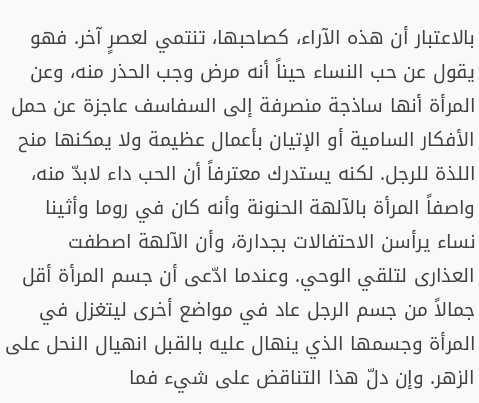بالاعتبار أن هذه الآراء، كصاحبها، تنتمي لعصرٍ آخر. فهو يقول عن حب النساء حيناً أنه مرض وجب الحذر منه، وعن المرأة أنها ساذجة منصرفة إلى السفاسف عاجزة عن حمل الأفكار السامية أو الإتيان بأعمال عظيمة ولا يمكنها منح اللذة للرجل. لكنه يستدرك معترفاً أن الحب داء لابدّ منه، واصفاً المرأة بالآلهة الحنونة وأنه كان في روما وأثينا نساء يرأسن الاحتفالات بجدارة، وأن الآلهة اصطفت العذارى لتلقي الوحي. وعندما ادّعى أن جسم المرأة أقل جمالاً من جسم الرجل عاد في مواضع أخرى ليتغزل في المرأة وجسمها الذي ينهال عليه بالقبل انهيال النحل على الزهر. وإن دلّ هذا التناقض على شيء فما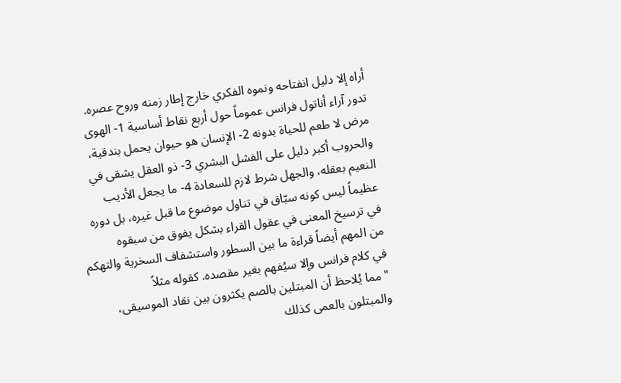أراه إلا دليل انفتاحه ونموه الفكري خارج إطار زمنه وروح عصره.
تدور آراء أناتول فرانس عموماً حول أربع نقاط أساسية 1- الهوى مرض لا طعم للحياة بدونه 2- الإنسان هو حيوان يحمل بندقية، والحروب أكبر دليل على الفشل البشري 3- ذو العقل يشقى في النعيم بعقله، والجهل شرط لازم للسعادة 4- ما يجعل الأديب عظيماً ليس كونه سبّاق في تناول موضوع ما قبل غيره، بل دوره في ترسيخ المعنى في عقول القراء بشكل يفوق من سبقوه
من المهم أيضاً قراءة ما بين السطور واستشفاف السخرية والتهكم في كلام فرانس وإلا سيُفهم بغير مقصده. كقوله مثلاً
"مما يُلاحظ أن المبتلين بالصم يكثرون بين نقاد الموسيقى، والمبتلون بالعمى كذلك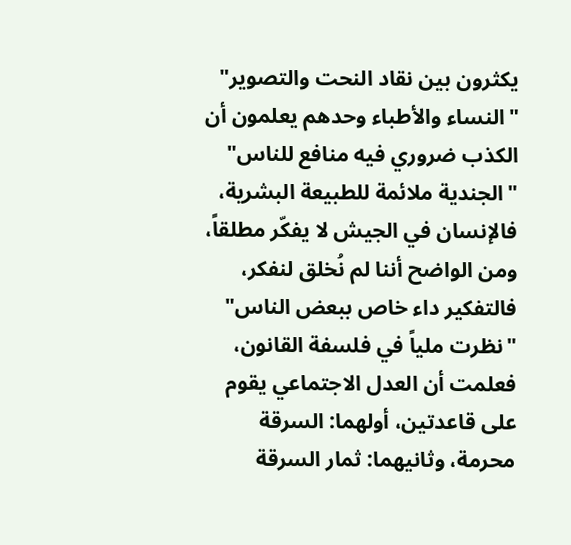يكثرون بين نقاد النحت والتصوير"
"النساء والأطباء وحدهم يعلمون أن الكذب ضروري فيه منافع للناس"
"الجندية ملائمة للطبيعة البشرية، فالإنسان في الجيش لا يفكّر مطلقاً، ومن الواضح أننا لم نُخلق لنفكر، فالتفكير داء خاص ببعض الناس"
"نظرت ملياً في فلسفة القانون، فعلمت أن العدل الاجتماعي يقوم على قاعدتين، أولهما: السرقة محرمة، وثانيهما: ثمار السرقة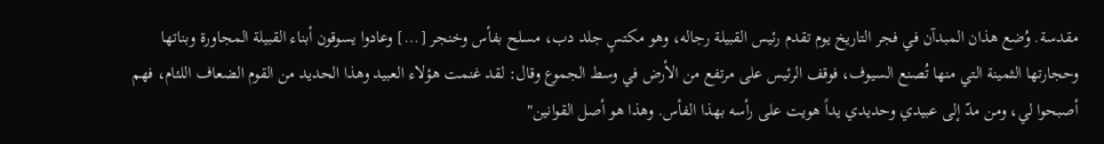مقدسة. وُضع هذان المبدآن في فجر التاريخ يوم تقدم رئيس القبيلة رجاله، وهو مكتسٍ جلد دب، مسلح بفأس وخنجر [...] وعادوا يسوقون أبناء القبيلة المجاورة وبناتها وحجارتها الثمينة التي منها تُصنع السيوف، فوقف الرئيس على مرتفع من الأرض في وسط الجموع وقال: لقد غنمت هؤلاء العبيد وهذا الحديد من القوم الضعاف اللئام، فهم أصبحوا لي، ومن مدّ إلى عبيدي وحديدي يداً هويت على رأسه بهذا الفأس. وهذا هو أصل القوانين"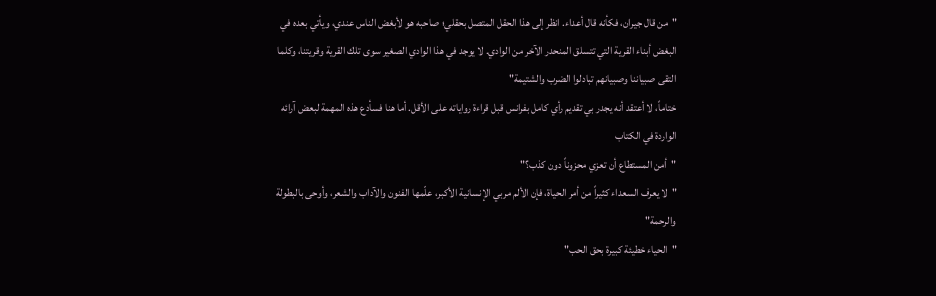"من قال جيران، فكأنه قال أعداء. انظر إلى هذا الحقل المتصل بحقلي؛ صاحبه هو لأبغض الناس عندي، ويأتي بعده في البغض أبناء القرية التي تتسلق المنحدر الآخر من الوادي. لا يوجد في هذا الوادي الصغير سوى تلك القرية وقريتنا، وكلما التقى صبياننا وصبيانهم تبادلوا الضرب والشتيمة"
ختاماً، لا أعتقد أنه يجدر بي تقديم رأي كامل بفرانس قبل قراءة رواياته على الأقل. أما هنا فسأدع هذه المهمة لبعض آرائه الواردة في الكتاب
"أمن المستطاع أن تعزي محزوناً دون كذب؟"
"لا يعرف السعداء كثيراً من أمر الحياة، فإن الألم مربي الإنسانية الأكبر، علّمها الفنون والآداب والشعر، وأوحى بالبطولة والرحمة"
"الحياء خطيئة كبيرة بحق الحب"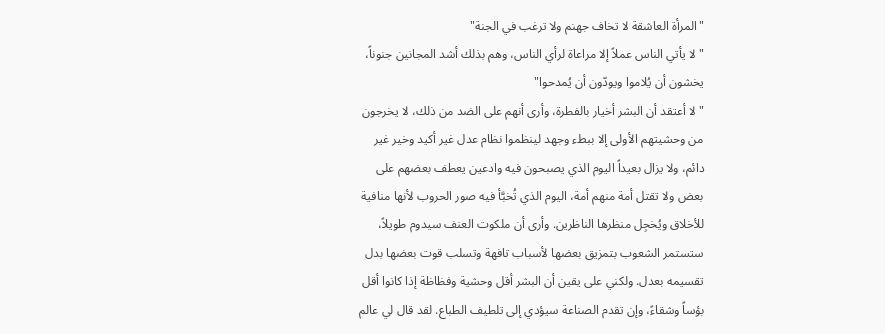"المرأة العاشقة لا تخاف جهنم ولا ترغب في الجنة"
"لا يأتي الناس عملاً إلا مراعاة لرأي الناس، وهم بذلك أشد المجانين جنوناً، يخشون أن يُلاموا ويودّون أن يُمدحوا"
"لا أعتقد أن البشر أخيار بالفطرة، وأرى أنهم على الضد من ذلك، لا يخرجون من وحشيتهم الأولى إلا ببطء وجهد لينظموا نظام عدل غير أكيد وخير غير دائم، ولا يزال بعيداً اليوم الذي يصبحون فيه وادعين يعطف بعضهم على بعض ولا تقتل أمة منهم أمة، اليوم الذي تُخبَّأ فيه صور الحروب لأنها منافية للأخلاق ويُخجِل منظرها الناظرين. وأرى أن ملكوت العنف سيدوم طويلاً، ستستمر الشعوب بتمزيق بعضها لأسباب تافهة وتسلب قوت بعضها بدل تقسيمه بعدل. ولكني على يقين أن البشر أقل وحشية وفظاظة إذا كانوا أقل بؤساً وشقاءً، وإن تقدم الصناعة سيؤدي إلى تلطيف الطباع. لقد قال لي عالم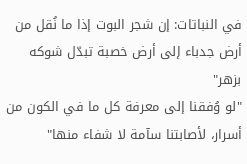في النباتات: إن شجر البوت إذا ما نُقل من أرض جدباء إلى أرض خصبة تبدّل شوكه بزهر"
"لو وُفقنا إلى معرفة كل ما في الكون من أسرار، لأصابتنا سآمة لا شفاء منها"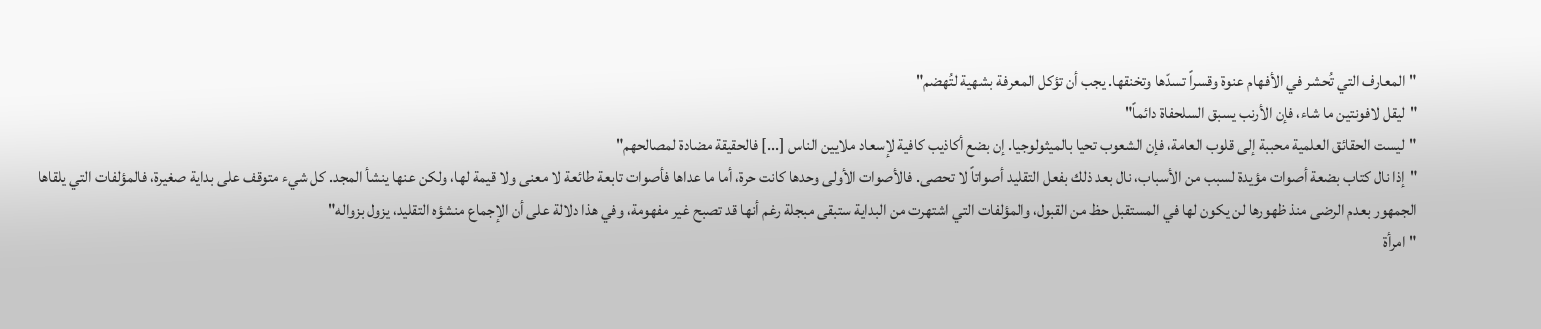"المعارف التي تُحشر في الأفهام عنوة وقسراً تسدّها وتخنقها. يجب أن تؤكل المعرفة بشهية لتُهضم"
"ليقل لافونتين ما شاء، فإن الأرنب يسبق السلحفاة دائماً"
"ليست الحقائق العلمية محببة إلى قلوب العامة، فإن الشعوب تحيا بالميثولوجيا. إن بضع أكاذيب كافية لإسعاد ملايين الناس [...] فالحقيقة مضادة لمصالحهم"
"إذا نال كتاب بضعة أصوات مؤيدة لسبب من الأسباب، نال بعد ذلك بفعل التقليد أصواتاً لا تحصى. فالأصوات الأولى وحدها كانت حرة، أما ما عداها فأصوات تابعة طائعة لا معنى ولا قيمة لها، ولكن عنها ينشأ المجد. كل شيء متوقف على بداية صغيرة، فالمؤلفات التي يلقاها الجمهور بعدم الرضى منذ ظهورها لن يكون لها في المستقبل حظ من القبول، والمؤلفات التي اشتهرت من البداية ستبقى مبجلة رغم أنها قد تصبح غير مفهومة، وفي هذا دلالة على أن الإجماع منشؤه التقليد، يزول بزواله"
"امرأة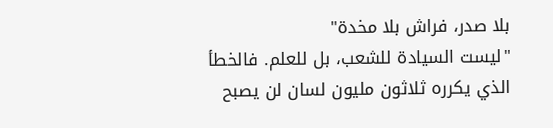بلا صدر، فراش بلا مخدة"
"ليست السيادة للشعب، بل للعلم. فالخطأ الذي يكرره ثلاثون مليون لسان لن يصبح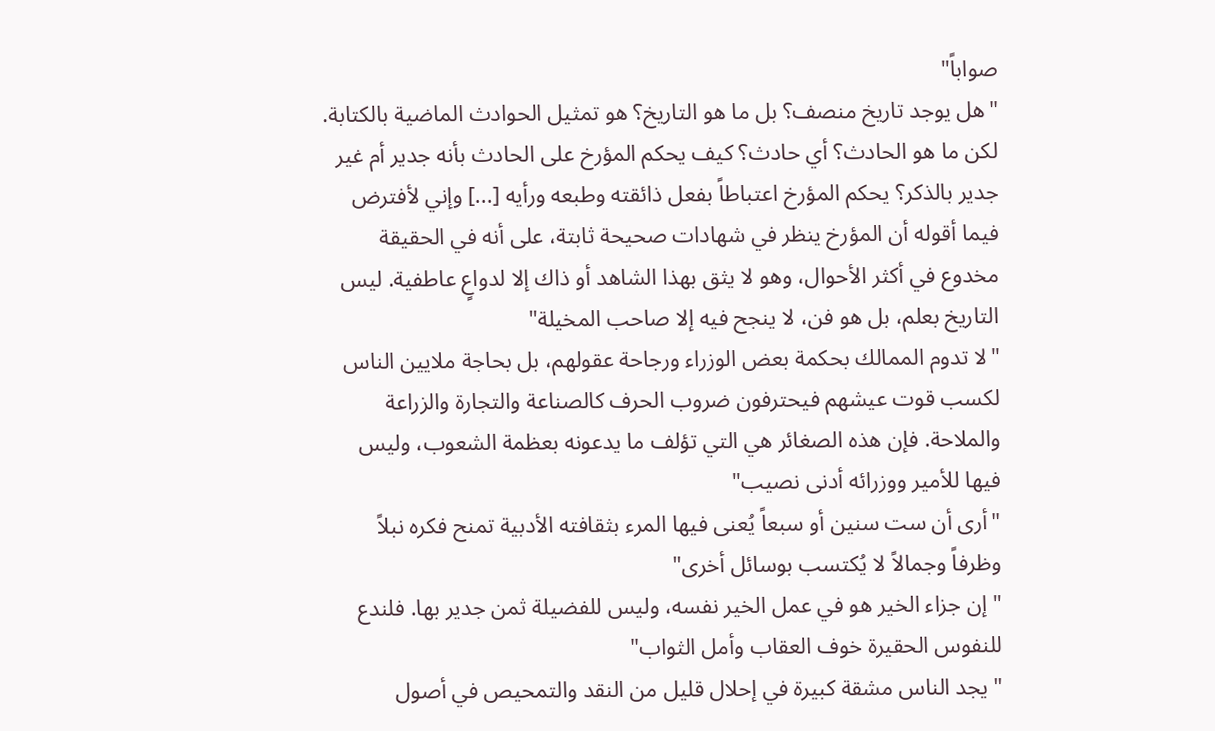صواباً"
"هل يوجد تاريخ منصف؟ بل ما هو التاريخ؟ هو تمثيل الحوادث الماضية بالكتابة. لكن ما هو الحادث؟ أي حادث؟ كيف يحكم المؤرخ على الحادث بأنه جدير أم غير جدير بالذكر؟ يحكم المؤرخ اعتباطاً بفعل ذائقته وطبعه ورأيه [...] وإني لأفترض فيما أقوله أن المؤرخ ينظر في شهادات صحيحة ثابتة، على أنه في الحقيقة مخدوع في أكثر الأحوال، وهو لا يثق بهذا الشاهد أو ذاك إلا لدواعٍ عاطفية. ليس التاريخ بعلم، بل هو فن، لا ينجح فيه إلا صاحب المخيلة"
"لا تدوم الممالك بحكمة بعض الوزراء ورجاحة عقولهم، بل بحاجة ملايين الناس لكسب قوت عيشهم فيحترفون ضروب الحرف كالصناعة والتجارة والزراعة والملاحة. فإن هذه الصغائر هي التي تؤلف ما يدعونه بعظمة الشعوب، وليس فيها للأمير ووزرائه أدنى نصيب"
"أرى أن ست سنين أو سبعاً يُعنى فيها المرء بثقافته الأدبية تمنح فكره نبلاً وظرفاً وجمالاً لا يُكتسب بوسائل أخرى"
"إن جزاء الخير هو في عمل الخير نفسه، وليس للفضيلة ثمن جدير بها. فلندع للنفوس الحقيرة خوف العقاب وأمل الثواب"
"يجد الناس مشقة كبيرة في إحلال قليل من النقد والتمحيص في أصول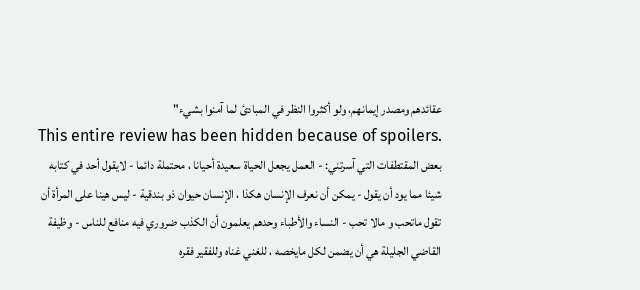عقائدهم ومصدر إيمانهم، ولو أكثروا النظر في المبادئ لما آمنوا بشيء"
This entire review has been hidden because of spoilers.
بعض المقتطفات التي آسرتني: - العمل يجعل الحياة سعيدة أحيانا ، محتملة دائما - لايقول أحد في كتابه شيئا مما يود أن يقول - يمكن أن نعرف الإنسان هكذا ، الإنسان حيوان ذو بندقية - ليس هينا على المرأة أن تقول ماتحب و مالا تحب - النساء والأطباء وحدهم يعلمون أن الكذب ضروري فيه منافع للناس - وظيفة القاضي الجليلة هي أن يضمن لكل مايخصه ، للغني غناه وللفقير فقره